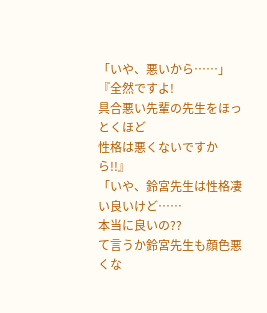「いや、悪いから……」
『全然ですよ!
具合悪い先輩の先生をほっとくほど
性格は悪くないですから!!』
「いや、鈴宮先生は性格凄い良いけど……
本当に良いの??
て言うか鈴宮先生も顔色悪くな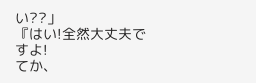い??」
『はい!全然大丈夫ですよ!
てか、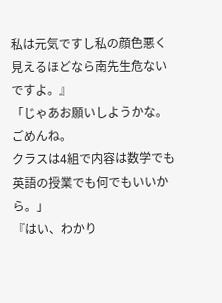私は元気ですし私の顔色悪く見えるほどなら南先生危ないですよ。』
「じゃあお願いしようかな。ごめんね。
クラスは4組で内容は数学でも英語の授業でも何でもいいから。」
『はい、わかり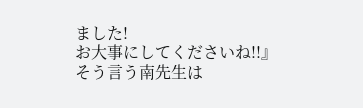ました!
お大事にしてくださいね!!』
そう言う南先生は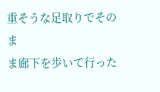重そうな足取りでそのま
ま廊下を歩いて行った